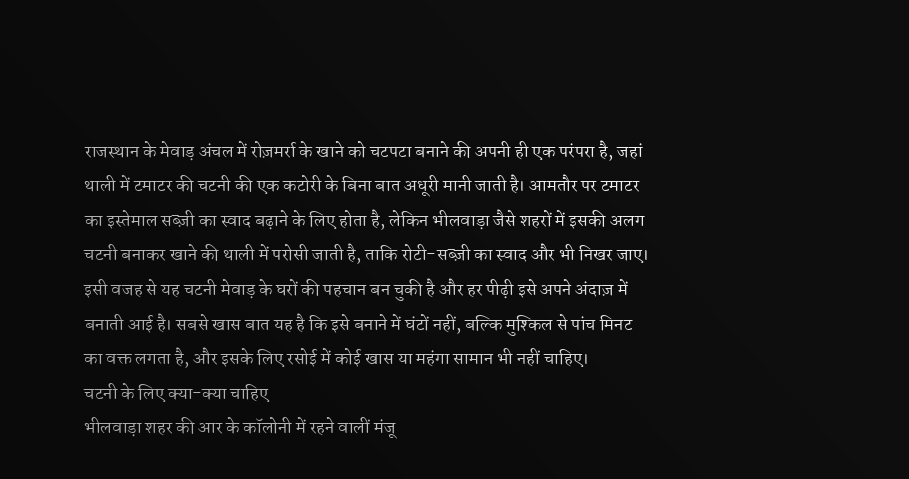राजस्थान के मेवाड़ अंचल में रोज़मर्रा के खाने को चटपटा बनाने की अपनी ही एक परंपरा है, जहां थाली में टमाटर की चटनी की एक कटोरी के बिना बात अधूरी मानी जाती है। आमतौर पर टमाटर का इस्तेमाल सब्ज़ी का स्वाद बढ़ाने के लिए होता है, लेकिन भीलवाड़ा जैसे शहरों में इसकी अलग चटनी बनाकर खाने की थाली में परोसी जाती है, ताकि रोटी-सब्ज़ी का स्वाद और भी निखर जाए। इसी वजह से यह चटनी मेवाड़ के घरों की पहचान बन चुकी है और हर पीढ़ी इसे अपने अंदाज़ में बनाती आई है। सबसे खास बात यह है कि इसे बनाने में घंटों नहीं, बल्कि मुश्किल से पांच मिनट का वक्त लगता है, और इसके लिए रसोई में कोई खास या महंगा सामान भी नहीं चाहिए।
चटनी के लिए क्या-क्या चाहिए
भीलवाड़ा शहर की आर के कॉलोनी में रहने वालीं मंजू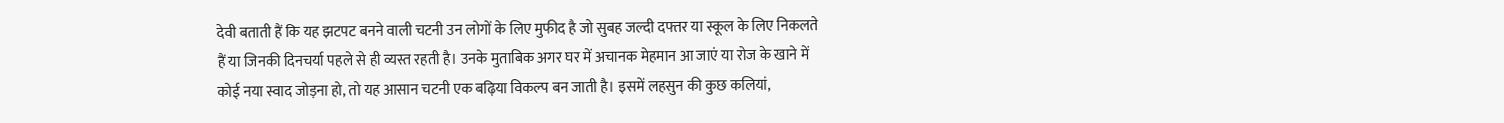देवी बताती हैं कि यह झटपट बनने वाली चटनी उन लोगों के लिए मुफीद है जो सुबह जल्दी दफ्तर या स्कूल के लिए निकलते हैं या जिनकी दिनचर्या पहले से ही व्यस्त रहती है। उनके मुताबिक अगर घर में अचानक मेहमान आ जाएं या रोज के खाने में कोई नया स्वाद जोड़ना हो, तो यह आसान चटनी एक बढ़िया विकल्प बन जाती है। इसमें लहसुन की कुछ कलियां,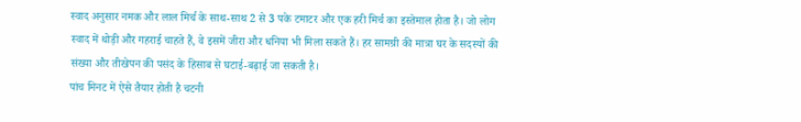स्वाद अनुसार नमक और लाल मिर्च के साथ-साथ 2 से 3 पके टमाटर और एक हरी मिर्च का इस्तेमाल होता है। जो लोग स्वाद में थोड़ी और गहराई चाहते हैं, वे इसमें जीरा और धनिया भी मिला सकते हैं। हर सामग्री की मात्रा घर के सदस्यों की संख्या और तीखेपन की पसंद के हिसाब से घटाई-बढ़ाई जा सकती है।
पांच मिनट में ऐसे तैयार होती है चटनी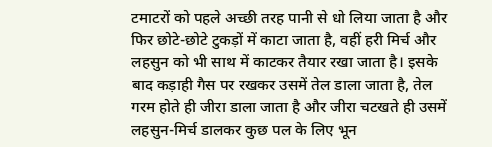टमाटरों को पहले अच्छी तरह पानी से धो लिया जाता है और फिर छोटे-छोटे टुकड़ों में काटा जाता है, वहीं हरी मिर्च और लहसुन को भी साथ में काटकर तैयार रखा जाता है। इसके बाद कड़ाही गैस पर रखकर उसमें तेल डाला जाता है, तेल गरम होते ही जीरा डाला जाता है और जीरा चटखते ही उसमें लहसुन-मिर्च डालकर कुछ पल के लिए भून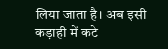लिया जाता है। अब इसी कड़ाही में कटे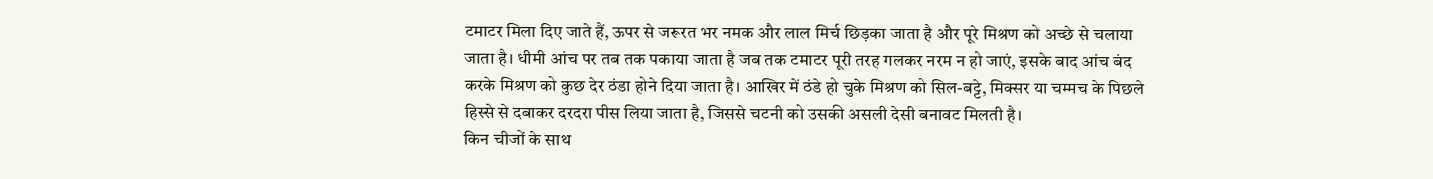टमाटर मिला दिए जाते हैं, ऊपर से जरूरत भर नमक और लाल मिर्च छिड़का जाता है और पूरे मिश्रण को अच्छे से चलाया जाता है। धीमी आंच पर तब तक पकाया जाता है जब तक टमाटर पूरी तरह गलकर नरम न हो जाएं, इसके बाद आंच बंद करके मिश्रण को कुछ देर ठंडा होने दिया जाता है। आखिर में ठंडे हो चुके मिश्रण को सिल-बट्टे, मिक्सर या चम्मच के पिछले हिस्से से दबाकर दरदरा पीस लिया जाता है, जिससे चटनी को उसकी असली देसी बनावट मिलती है।
किन चीजों के साथ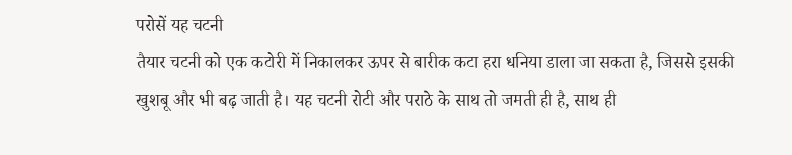परोसें यह चटनी
तैयार चटनी को एक कटोरी में निकालकर ऊपर से बारीक कटा हरा धनिया डाला जा सकता है, जिससे इसकी खुशबू और भी बढ़ जाती है। यह चटनी रोटी और पराठे के साथ तो जमती ही है, साथ ही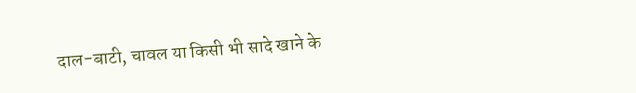दाल-बाटी, चावल या किसी भी सादे खाने के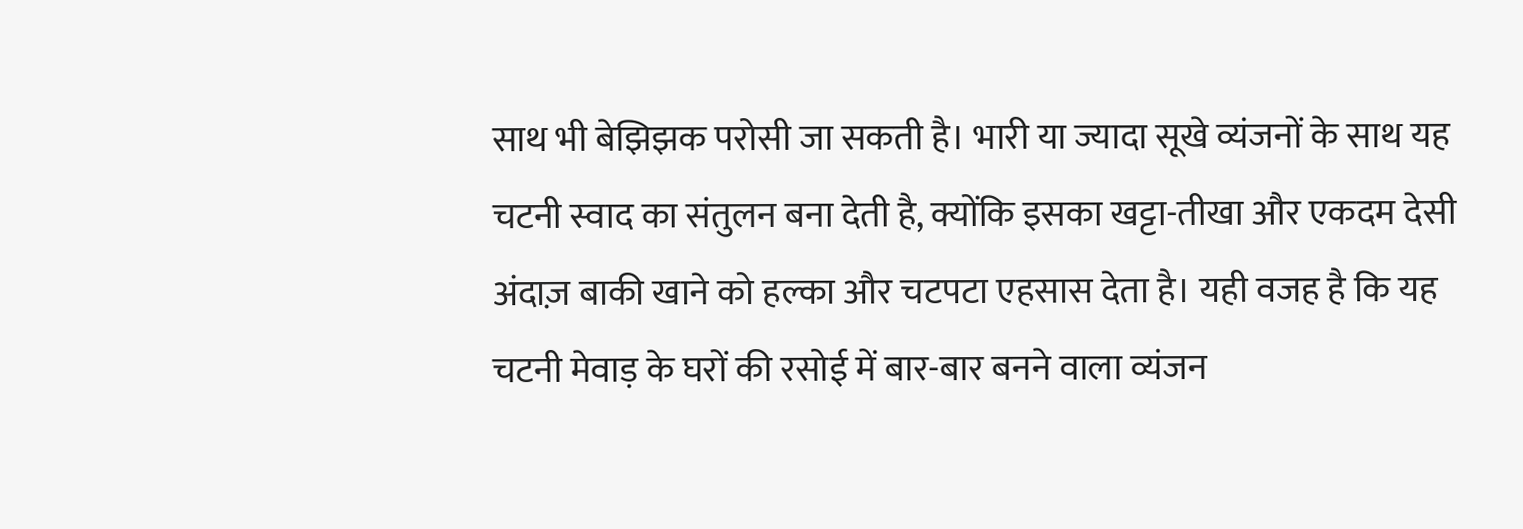साथ भी बेझिझक परोसी जा सकती है। भारी या ज्यादा सूखे व्यंजनों के साथ यह चटनी स्वाद का संतुलन बना देती है, क्योंकि इसका खट्टा-तीखा और एकदम देसी अंदाज़ बाकी खाने को हल्का और चटपटा एहसास देता है। यही वजह है कि यह चटनी मेवाड़ के घरों की रसोई में बार-बार बनने वाला व्यंजन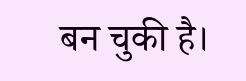बन चुकी है।